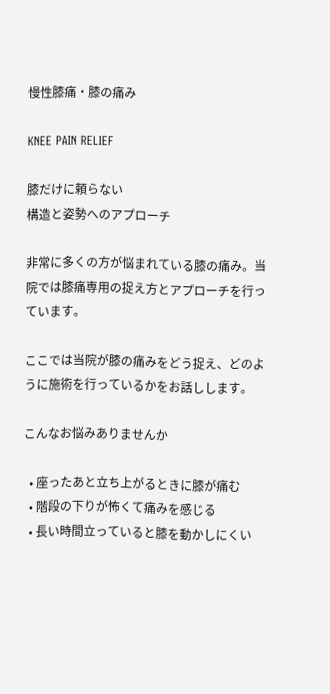慢性膝痛・膝の痛み

KNEE PAIN RELIEF

膝だけに頼らない
構造と姿勢へのアプローチ

非常に多くの方が悩まれている膝の痛み。当院では膝痛専用の捉え方とアプローチを行っています。

ここでは当院が膝の痛みをどう捉え、どのように施術を行っているかをお話しします。

こんなお悩みありませんか

  • 座ったあと立ち上がるときに膝が痛む
  • 階段の下りが怖くて痛みを感じる
  • 長い時間立っていると膝を動かしにくい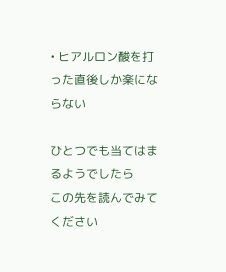• ヒアルロン酸を打った直後しか楽にならない

ひとつでも当てはまるようでしたら
この先を読んでみてください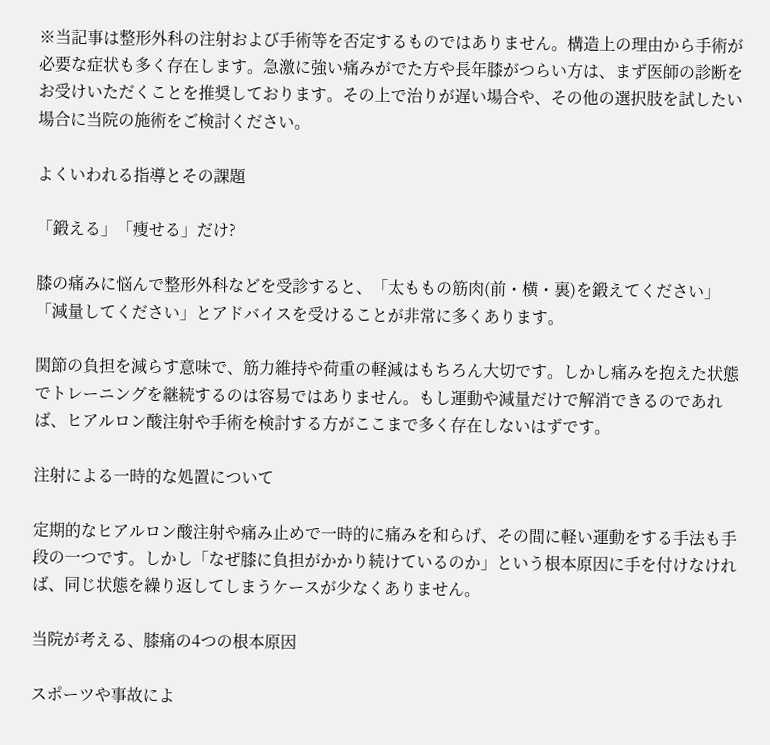※当記事は整形外科の注射および手術等を否定するものではありません。構造上の理由から手術が必要な症状も多く存在します。急激に強い痛みがでた方や長年膝がつらい方は、まず医師の診断をお受けいただくことを推奨しております。その上で治りが遅い場合や、その他の選択肢を試したい場合に当院の施術をご検討ください。

よくいわれる指導とその課題

「鍛える」「痩せる」だけ?

膝の痛みに悩んで整形外科などを受診すると、「太ももの筋肉(前・横・裏)を鍛えてください」「減量してください」とアドバイスを受けることが非常に多くあります。

関節の負担を減らす意味で、筋力維持や荷重の軽減はもちろん大切です。しかし痛みを抱えた状態でトレーニングを継続するのは容易ではありません。もし運動や減量だけで解消できるのであれば、ヒアルロン酸注射や手術を検討する方がここまで多く存在しないはずです。

注射による一時的な処置について

定期的なヒアルロン酸注射や痛み止めで一時的に痛みを和らげ、その間に軽い運動をする手法も手段の一つです。しかし「なぜ膝に負担がかかり続けているのか」という根本原因に手を付けなければ、同じ状態を繰り返してしまうケースが少なくありません。

当院が考える、膝痛の4つの根本原因

スポーツや事故によ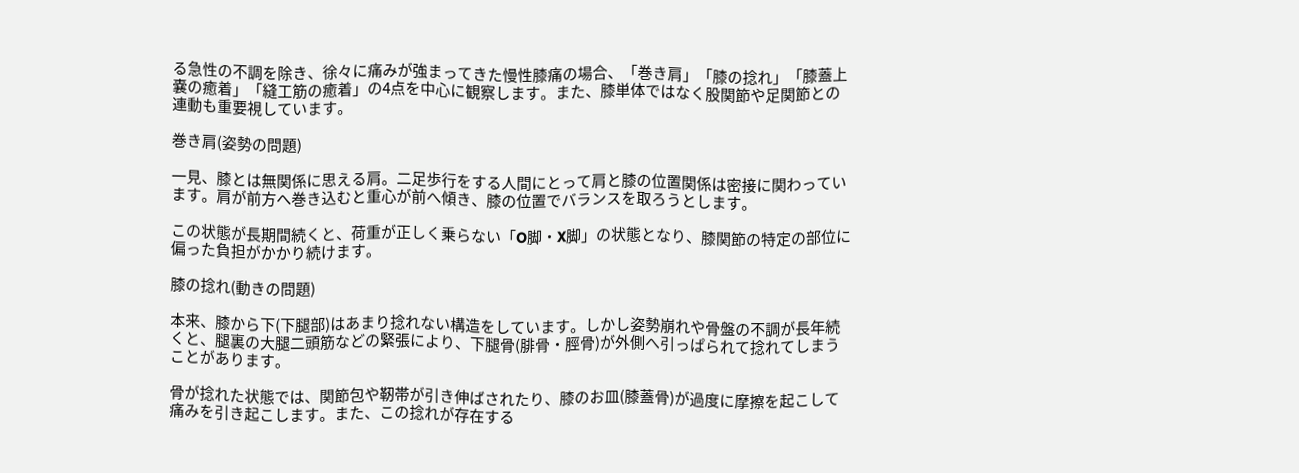る急性の不調を除き、徐々に痛みが強まってきた慢性膝痛の場合、「巻き肩」「膝の捻れ」「膝蓋上嚢の癒着」「縫工筋の癒着」の4点を中心に観察します。また、膝単体ではなく股関節や足関節との連動も重要視しています。

巻き肩(姿勢の問題)

一見、膝とは無関係に思える肩。二足歩行をする人間にとって肩と膝の位置関係は密接に関わっています。肩が前方へ巻き込むと重心が前へ傾き、膝の位置でバランスを取ろうとします。

この状態が長期間続くと、荷重が正しく乗らない「O脚・X脚」の状態となり、膝関節の特定の部位に偏った負担がかかり続けます。

膝の捻れ(動きの問題)

本来、膝から下(下腿部)はあまり捻れない構造をしています。しかし姿勢崩れや骨盤の不調が長年続くと、腿裏の大腿二頭筋などの緊張により、下腿骨(腓骨・脛骨)が外側へ引っぱられて捻れてしまうことがあります。

骨が捻れた状態では、関節包や靭帯が引き伸ばされたり、膝のお皿(膝蓋骨)が過度に摩擦を起こして痛みを引き起こします。また、この捻れが存在する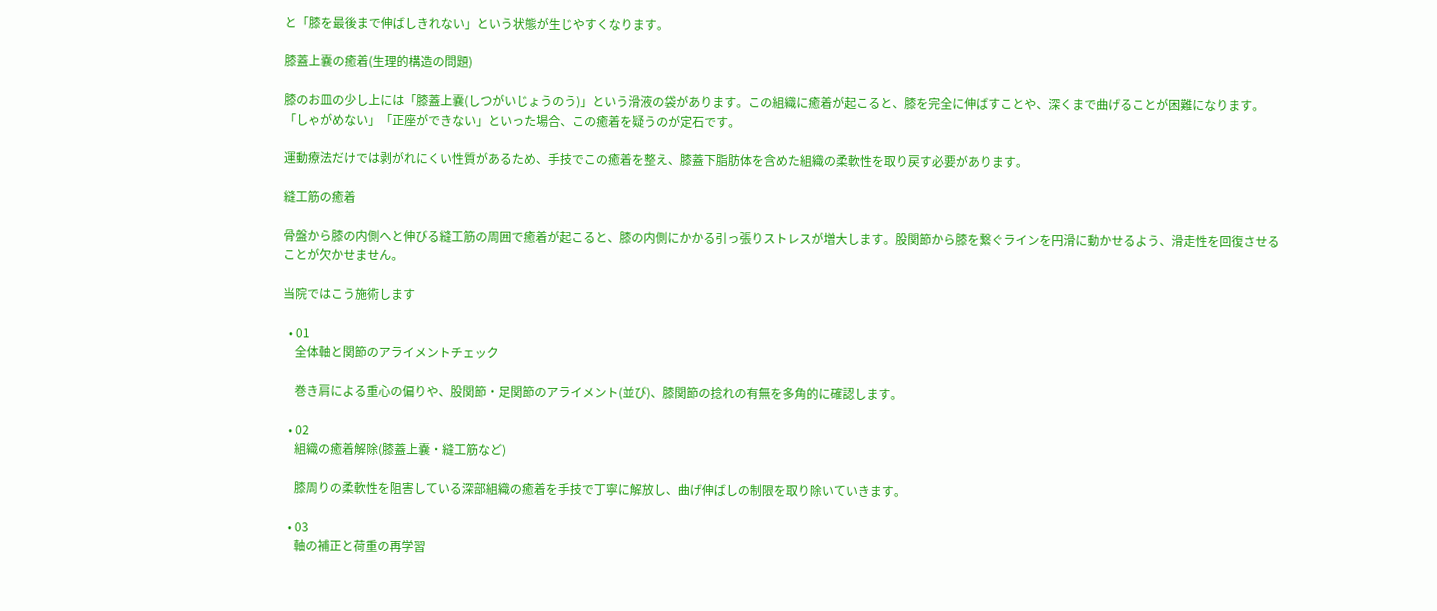と「膝を最後まで伸ばしきれない」という状態が生じやすくなります。

膝蓋上嚢の癒着(生理的構造の問題)

膝のお皿の少し上には「膝蓋上嚢(しつがいじょうのう)」という滑液の袋があります。この組織に癒着が起こると、膝を完全に伸ばすことや、深くまで曲げることが困難になります。「しゃがめない」「正座ができない」といった場合、この癒着を疑うのが定石です。

運動療法だけでは剥がれにくい性質があるため、手技でこの癒着を整え、膝蓋下脂肪体を含めた組織の柔軟性を取り戻す必要があります。

縫工筋の癒着

骨盤から膝の内側へと伸びる縫工筋の周囲で癒着が起こると、膝の内側にかかる引っ張りストレスが増大します。股関節から膝を繋ぐラインを円滑に動かせるよう、滑走性を回復させることが欠かせません。

当院ではこう施術します

  • 01
    全体軸と関節のアライメントチェック

    巻き肩による重心の偏りや、股関節・足関節のアライメント(並び)、膝関節の捻れの有無を多角的に確認します。

  • 02
    組織の癒着解除(膝蓋上嚢・縫工筋など)

    膝周りの柔軟性を阻害している深部組織の癒着を手技で丁寧に解放し、曲げ伸ばしの制限を取り除いていきます。

  • 03
    軸の補正と荷重の再学習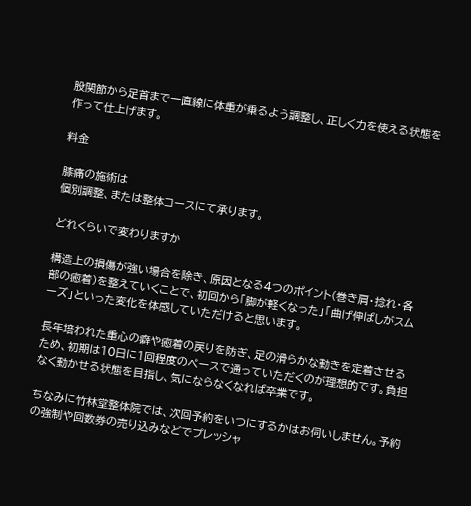股関節から足首まで一直線に体重が乗るよう調整し、正しく力を使える状態を作って仕上げます。

料金

膝痛の施術は
個別調整、または整体コースにて承ります。

どれくらいで変わりますか

構造上の損傷が強い場合を除き、原因となる4つのポイント(巻き肩・捻れ・各部の癒着)を整えていくことで、初回から「脚が軽くなった」「曲げ伸ばしがスムーズ」といった変化を体感していただけると思います。

長年培われた重心の癖や癒着の戻りを防ぎ、足の滑らかな動きを定着させるため、初期は10日に1回程度のペースで通っていただくのが理想的です。負担なく動かせる状態を目指し、気にならなくなれば卒業です。

ちなみに竹林堂整体院では、次回予約をいつにするかはお伺いしません。予約の強制や回数券の売り込みなどでプレッシャ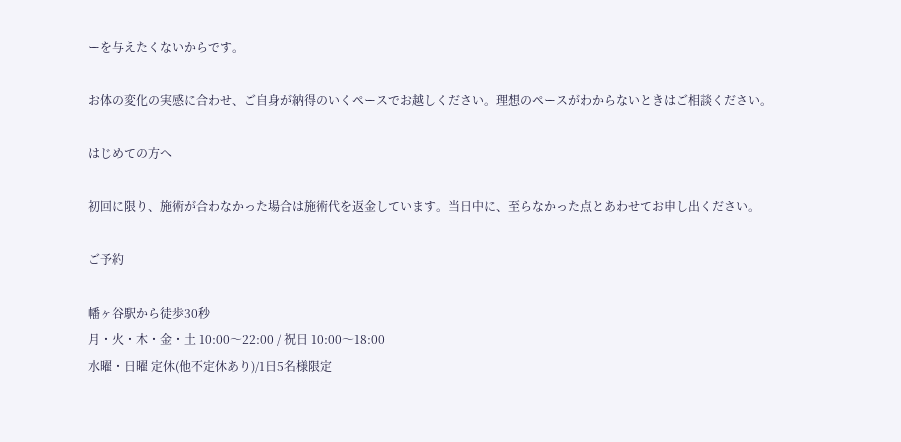ーを与えたくないからです。

お体の変化の実感に合わせ、ご自身が納得のいくペースでお越しください。理想のペースがわからないときはご相談ください。

はじめての方へ

初回に限り、施術が合わなかった場合は施術代を返金しています。当日中に、至らなかった点とあわせてお申し出ください。

ご予約

幡ヶ谷駅から徒歩30秒
月・火・木・金・土 10:00〜22:00 / 祝日 10:00〜18:00
水曜・日曜 定休(他不定休あり)/1日5名様限定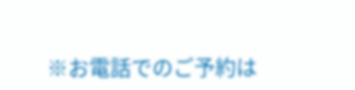※お電話でのご予約は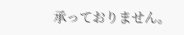承っておりません。